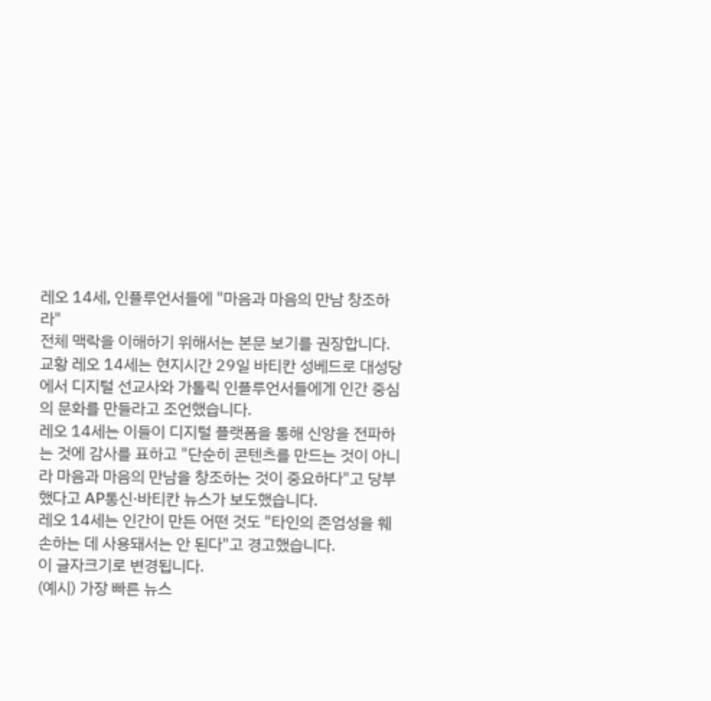레오 14세, 인플루언서들에 "마음과 마음의 만남 창조하라"
전체 맥락을 이해하기 위해서는 본문 보기를 권장합니다.
교황 레오 14세는 현지시간 29일 바티칸 성베드로 대성당에서 디지털 선교사와 가톨릭 인플루언서들에게 인간 중심의 문화를 만들라고 조언했습니다.
레오 14세는 이들이 디지털 플랫폼을 통해 신앙을 전파하는 것에 감사를 표하고 "단순히 콘텐츠를 만드는 것이 아니라 마음과 마음의 만남을 창조하는 것이 중요하다"고 당부했다고 AP통신·바티칸 뉴스가 보도했습니다.
레오 14세는 인간이 만든 어떤 것도 "타인의 존엄성을 훼손하는 데 사용돼서는 안 된다"고 경고했습니다.
이 글자크기로 변경됩니다.
(예시) 가장 빠른 뉴스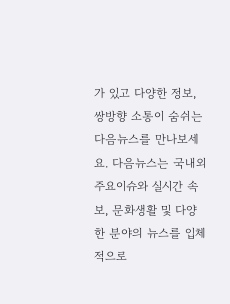가 있고 다양한 정보, 쌍방향 소통이 숨쉬는 다음뉴스를 만나보세요. 다음뉴스는 국내외 주요이슈와 실시간 속보, 문화생활 및 다양한 분야의 뉴스를 입체적으로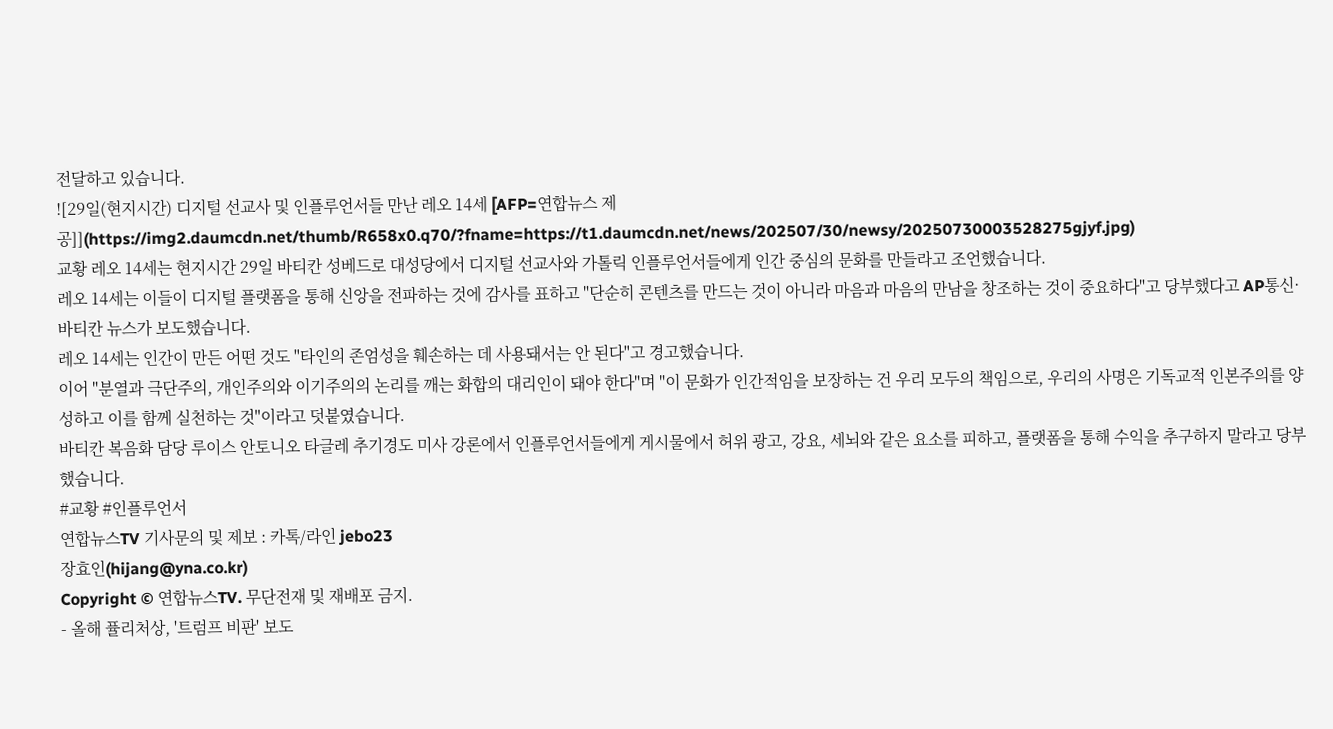전달하고 있습니다.
![29일(현지시간) 디지털 선교사 및 인플루언서들 만난 레오 14세 [AFP=연합뉴스 제공]](https://img2.daumcdn.net/thumb/R658x0.q70/?fname=https://t1.daumcdn.net/news/202507/30/newsy/20250730003528275gjyf.jpg)
교황 레오 14세는 현지시간 29일 바티칸 성베드로 대성당에서 디지털 선교사와 가톨릭 인플루언서들에게 인간 중심의 문화를 만들라고 조언했습니다.
레오 14세는 이들이 디지털 플랫폼을 통해 신앙을 전파하는 것에 감사를 표하고 "단순히 콘텐츠를 만드는 것이 아니라 마음과 마음의 만남을 창조하는 것이 중요하다"고 당부했다고 AP통신·바티칸 뉴스가 보도했습니다.
레오 14세는 인간이 만든 어떤 것도 "타인의 존엄성을 훼손하는 데 사용돼서는 안 된다"고 경고했습니다.
이어 "분열과 극단주의, 개인주의와 이기주의의 논리를 깨는 화합의 대리인이 돼야 한다"며 "이 문화가 인간적임을 보장하는 건 우리 모두의 책임으로, 우리의 사명은 기독교적 인본주의를 양성하고 이를 함께 실천하는 것"이라고 덧붙였습니다.
바티칸 복음화 담당 루이스 안토니오 타글레 추기경도 미사 강론에서 인플루언서들에게 게시물에서 허위 광고, 강요, 세뇌와 같은 요소를 피하고, 플랫폼을 통해 수익을 추구하지 말라고 당부했습니다.
#교황 #인플루언서
연합뉴스TV 기사문의 및 제보 : 카톡/라인 jebo23
장효인(hijang@yna.co.kr)
Copyright © 연합뉴스TV. 무단전재 및 재배포 금지.
- 올해 퓰리처상, '트럼프 비판' 보도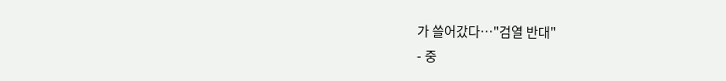가 쓸어갔다…"검열 반대"
- 중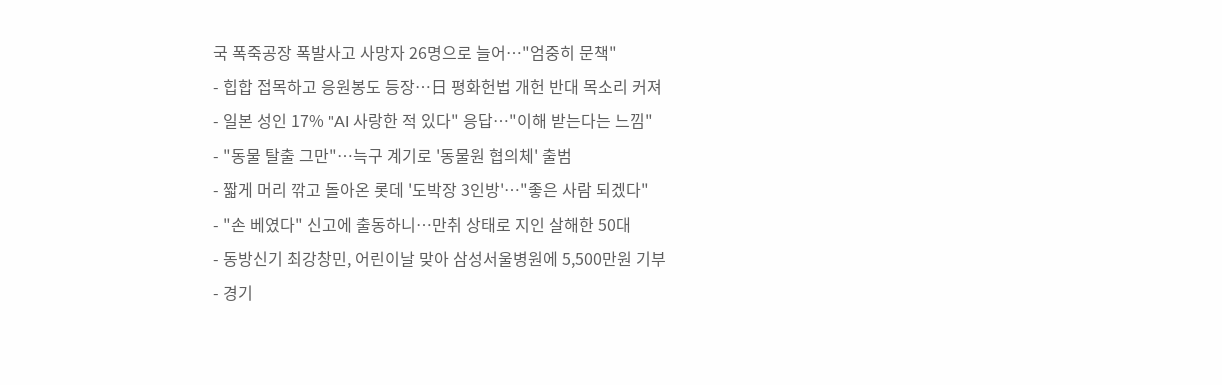국 폭죽공장 폭발사고 사망자 26명으로 늘어…"엄중히 문책"
- 힙합 접목하고 응원봉도 등장…日 평화헌법 개헌 반대 목소리 커져
- 일본 성인 17% "AI 사랑한 적 있다" 응답…"이해 받는다는 느낌"
- "동물 탈출 그만"…늑구 계기로 '동물원 협의체' 출범
- 짧게 머리 깎고 돌아온 롯데 '도박장 3인방'…"좋은 사람 되겠다"
- "손 베였다" 신고에 출동하니…만취 상태로 지인 살해한 50대
- 동방신기 최강창민, 어린이날 맞아 삼성서울병원에 5,500만원 기부
- 경기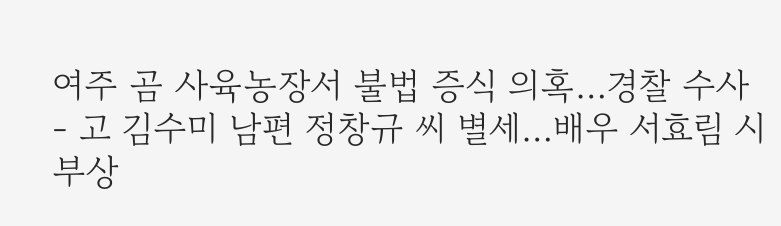여주 곰 사육농장서 불법 증식 의혹…경찰 수사
- 고 김수미 남편 정창규 씨 별세…배우 서효림 시부상